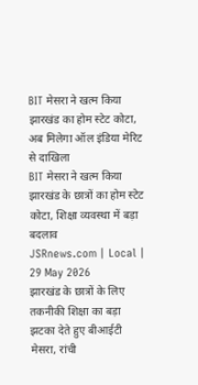BIT मेसरा ने खत्म किया झारखंड का होम स्टेट कोटा, अब मिलेगा ऑल इंडिया मेरिट से दाखिला
BIT मेसरा ने खत्म किया झारखंड के छात्रों का होम स्टेट कोटा, शिक्षा व्यवस्था में बड़ा बदलाव
JSRnews.com | Local | 29 May 2026
झारखंड के छात्रों के लिए तकनीकी शिक्षा का बड़ा झटका देते हुए बीआईटी मेसरा, रांची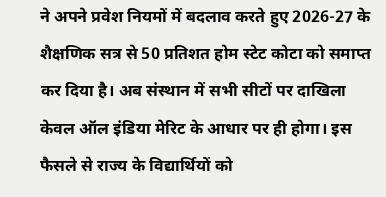ने अपने प्रवेश नियमों में बदलाव करते हुए 2026-27 के शैक्षणिक सत्र से 50 प्रतिशत होम स्टेट कोटा को समाप्त कर दिया है। अब संस्थान में सभी सीटों पर दाखिला केवल ऑल इंडिया मेरिट के आधार पर ही होगा। इस फैसले से राज्य के विद्यार्थियों को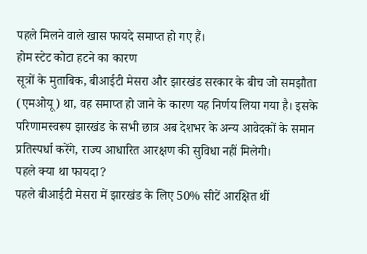पहले मिलने वाले खास फायदे समाप्त हो गए हैं।
होम स्टेट कोटा हटने का कारण
सूत्रों के मुताबिक, बीआईटी मेसरा और झारखंड सरकार के बीच जो समझौता (एमओयू) था, वह समाप्त हो जाने के कारण यह निर्णय लिया गया है। इसके परिणामस्वरूप झारखंड के सभी छात्र अब देशभर के अन्य आवेदकों के समान प्रतिस्पर्धा करेंगे, राज्य आधारित आरक्षण की सुविधा नहीं मिलेगी।
पहले क्या था फायदा?
पहले बीआईटी मेसरा में झारखंड के लिए 50% सीटें आरक्षित थीं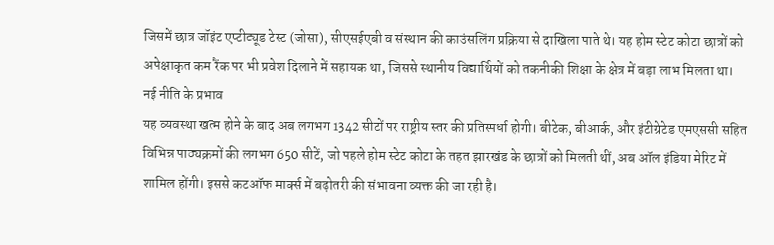जिसमें छात्र जॉइंट एप्टीट्यूड टेस्ट (जोसा), सीएसईएबी व संस्थान की काउंसलिंग प्रक्रिया से दाखिला पाते थे। यह होम स्टेट कोटा छात्रों को अपेक्षाकृत कम रैंक पर भी प्रवेश दिलाने में सहायक था, जिससे स्थानीय विद्यार्थियों को तकनीकी शिक्षा के क्षेत्र में बड़ा लाभ मिलता था।
नई नीति के प्रभाव
यह व्यवस्था खत्म होने के बाद अब लगभग 1342 सीटों पर राष्ट्रीय स्तर की प्रतिस्पर्धा होगी। बीटेक, बीआर्क, और इंटीग्रेटेड एमएससी सहित विभिन्न पाठ्यक्रमों की लगभग 650 सीटें, जो पहले होम स्टेट कोटा के तहत झारखंड के छात्रों को मिलती थीं, अब ऑल इंडिया मेरिट में शामिल होंगी। इससे कटऑफ मार्क्स में बढ़ोतरी की संभावना व्यक्त की जा रही है।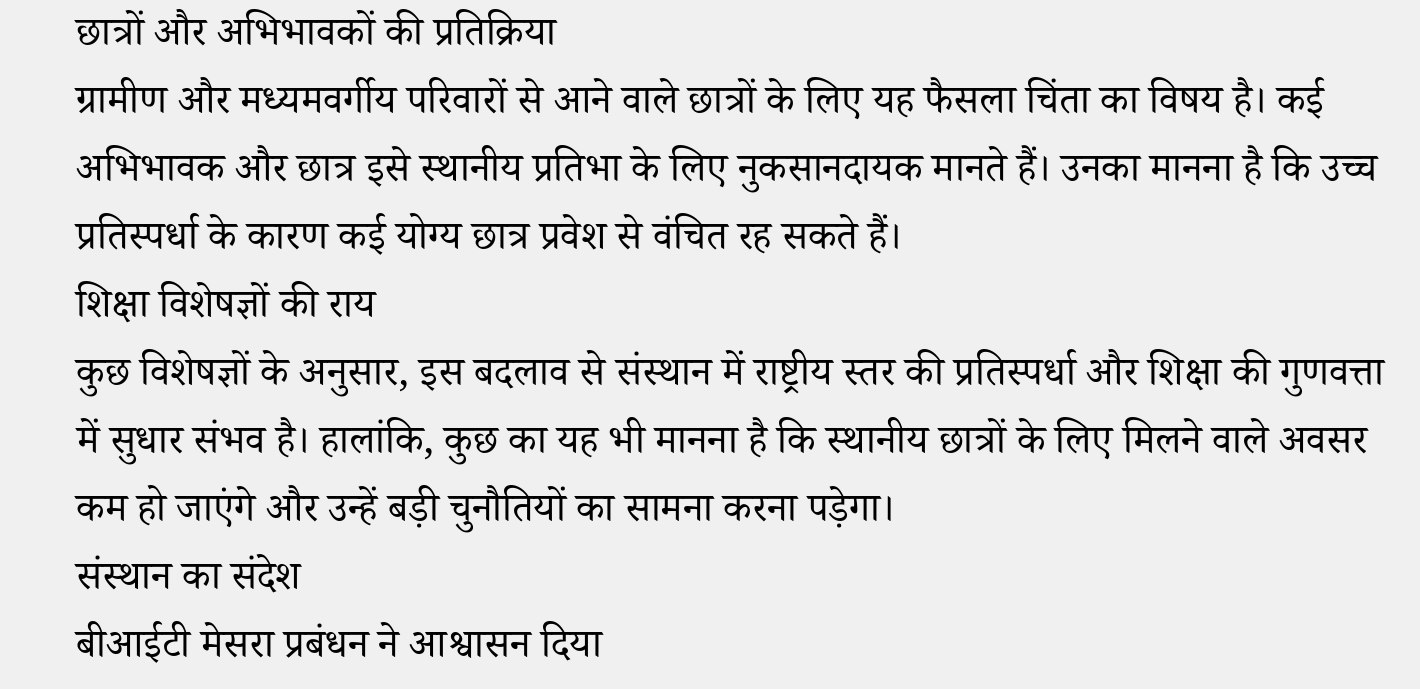छात्रों और अभिभावकों की प्रतिक्रिया
ग्रामीण और मध्यमवर्गीय परिवारों से आने वाले छात्रों के लिए यह फैसला चिंता का विषय है। कई अभिभावक और छात्र इसे स्थानीय प्रतिभा के लिए नुकसानदायक मानते हैं। उनका मानना है कि उच्च प्रतिस्पर्धा के कारण कई योग्य छात्र प्रवेश से वंचित रह सकते हैं।
शिक्षा विशेषज्ञों की राय
कुछ विशेषज्ञों के अनुसार, इस बदलाव से संस्थान में राष्ट्रीय स्तर की प्रतिस्पर्धा और शिक्षा की गुणवत्ता में सुधार संभव है। हालांकि, कुछ का यह भी मानना है कि स्थानीय छात्रों के लिए मिलने वाले अवसर कम हो जाएंगे और उन्हें बड़ी चुनौतियों का सामना करना पड़ेगा।
संस्थान का संदेश
बीआईटी मेसरा प्रबंधन ने आश्वासन दिया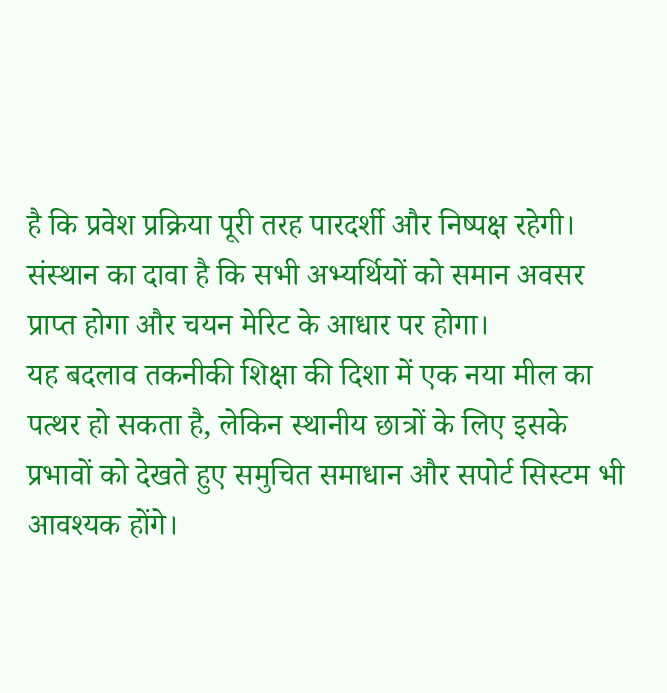है कि प्रवेश प्रक्रिया पूरी तरह पारदर्शी और निष्पक्ष रहेगी। संस्थान का दावा है कि सभी अभ्यर्थियों को समान अवसर प्राप्त होगा और चयन मेरिट के आधार पर होगा।
यह बदलाव तकनीकी शिक्षा की दिशा में एक नया मील का पत्थर हो सकता है, लेकिन स्थानीय छात्रों के लिए इसके प्रभावों को देखते हुए समुचित समाधान और सपोर्ट सिस्टम भी आवश्यक होंगे।